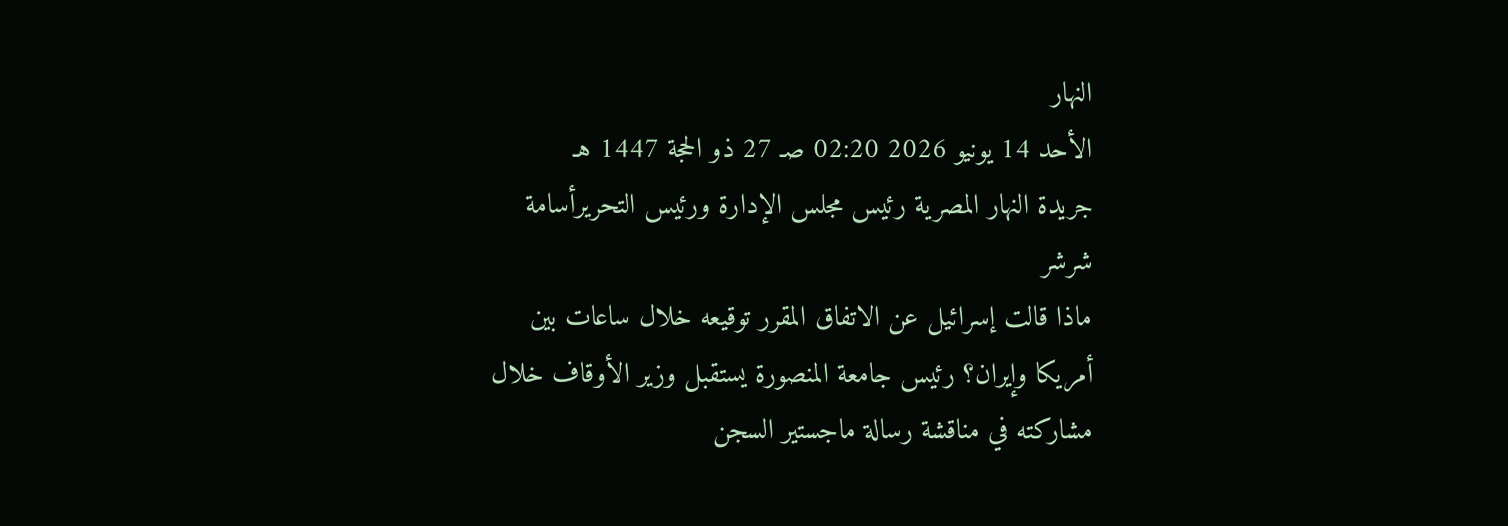النهار
الأحد 14 يونيو 2026 02:20 صـ 27 ذو الحجة 1447 هـ
جريدة النهار المصرية رئيس مجلس الإدارة ورئيس التحريرأسامة شرشر
ماذا قالت إسرائيل عن الاتفاق المقرر توقيعه خلال ساعات بين أمريكا وإيران؟ رئيس جامعة المنصورة يستقبل وزير الأوقاف خلال مشاركته في مناقشة رسالة ماجستير السجن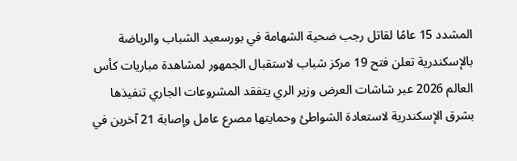المشدد 15 عامًا لقاتل رجب ضحية الشهامة في بورسعيد الشباب والرياضة بالإسكندرية تعلن فتح 19 مركز شباب لاستقبال الجمهور لمشاهدة مباريات كأس العالم 2026 عبر شاشات العرض وزير الري يتفقد المشروعات الجاري تنفيذها بشرق الإسكندرية لاستعادة الشواطئ وحمايتها مصرع عامل وإصابة 21 آخرين في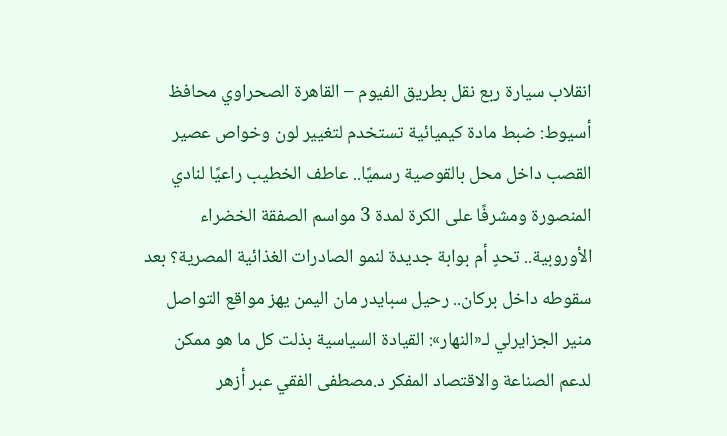انقلاب سيارة ربع نقل بطريق الفيوم – القاهرة الصحراوي محافظ أسيوط: ضبط مادة كيميائية تستخدم لتغيير لون وخواص عصير القصب داخل محل بالقوصية رسميًا.. عاطف الخطيب راعيًا لنادي المنصورة ومشرفًا على الكرة لمدة 3 مواسم الصفقة الخضراء الأوروبية.. تحدٍ أم بوابة جديدة لنمو الصادرات الغذائية المصرية؟ بعد سقوطه داخل بركان.. رحيل سبايدر مان اليمن يهز مواقع التواصل منير الجزايرلي لـ«النهار»: القيادة السياسية بذلت كل ما هو ممكن لدعم الصناعة والاقتصاد المفكر د.مصطفى الفقي عبر أزهر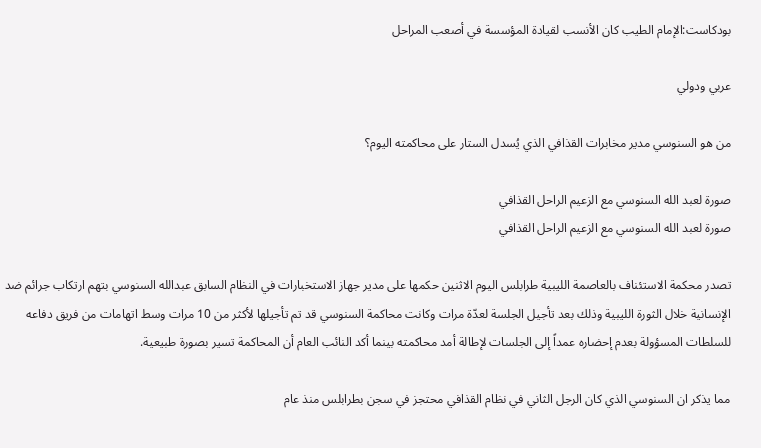بودكاست:الإمام الطيب كان الأنسب لقيادة المؤسسة في أصعب المراحل

عربي ودولي

من هو السنوسي مدير مخابرات القذافي الذي يُسدل الستار على محاكمته اليوم؟

صورة لعبد الله السنوسي مع الزعيم الراحل القذافي
صورة لعبد الله السنوسي مع الزعيم الراحل القذافي

تصدر محكمة الاستئناف بالعاصمة الليبية طرابلس اليوم الاثنين حكمها على مدير جهاز الاستخبارات في النظام السابق عبدالله السنوسي بتهم ارتكاب جرائم ضد الإنسانية خلال الثورة الليبية وذلك بعد تأجيل الجلسة لعدّة مرات وكانت محاكمة السنوسي قد تم تأجيلها لأكثر من 10 مرات وسط اتهامات من فريق دفاعه للسلطات المسؤولة بعدم إحضاره عمداً إلى الجلسات لإطالة أمد محاكمته بينما أكد النائب العام أن المحاكمة تسير بصورة طبيعية.

مما يذكر ان السنوسي الذي كان الرجل الثاني في نظام القذافي محتجز في سجن بطرابلس منذ عام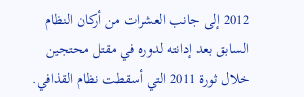2012 إلى جانب العشرات من أركان النظام السابق بعد إدانته لدوره في مقتل محتجين خلال ثورة 2011 التي أسقطت نظام القذافي.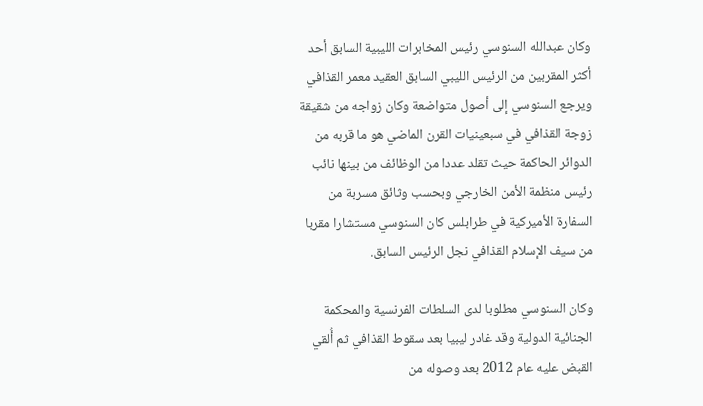وكان عبدالله السنوسي رئيس المخابرات الليبية السابق أحد أكثر المقربين من الرئيس الليبي السابق العقيد معمر القذافي ويرجع السنوسي إلى أصول متواضعة وكان زواجه من شقيقة زوجة القذافي في سبعينيات القرن الماضي هو ما قربه من الدوائر الحاكمة حيث تقلد عددا من الوظائف من بينها نائب رئيس منظمة الأمن الخارجي وبحسب وثائق مسربة من السفارة الأميركية في طرابلس كان السنوسي مستشارا مقربا من سيف الإسلام القذافي نجل الرئيس السابق.

وكان السنوسي مطلوبا لدى السلطات الفرنسية والمحكمة الجنائية الدولية وقد غادر ليبيا بعد سقوط القذافي ثم أُلقي القبض عليه عام 2012 بعد وصوله من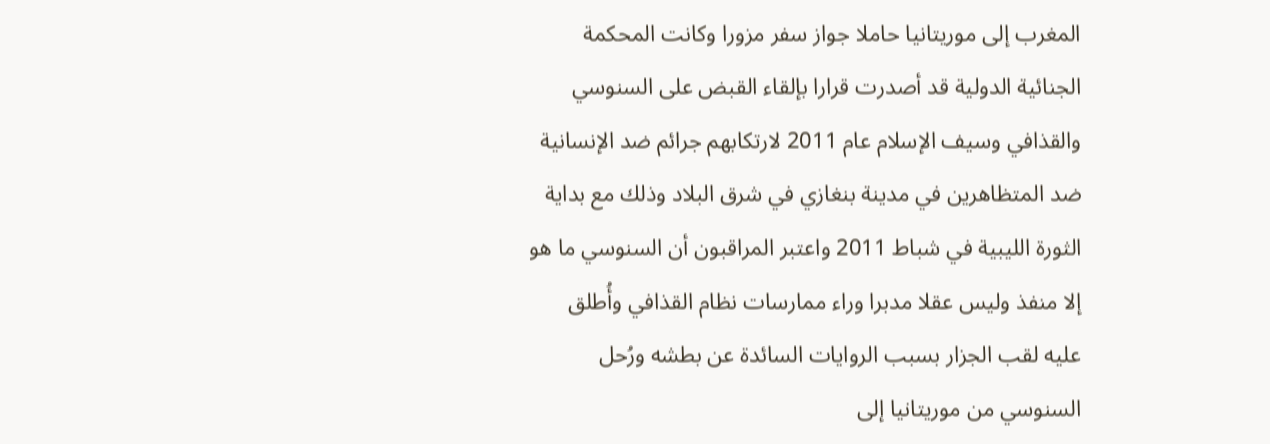المغرب إلى موريتانيا حاملا جواز سفر مزورا وكانت المحكمة الجنائية الدولية قد أصدرت قرارا بإلقاء القبض على السنوسي والقذافي وسيف الإسلام عام 2011 لارتكابهم جرائم ضد الإنسانية ضد المتظاهرين في مدينة بنغازي في شرق البلاد وذلك مع بداية الثورة الليبية في شباط 2011 واعتبر المراقبون أن السنوسي ما هو إلا منفذ وليس عقلا مدبرا وراء ممارسات نظام القذافي وأُطلق عليه لقب الجزار بسبب الروايات السائدة عن بطشه ورُحل السنوسي من موريتانيا إلى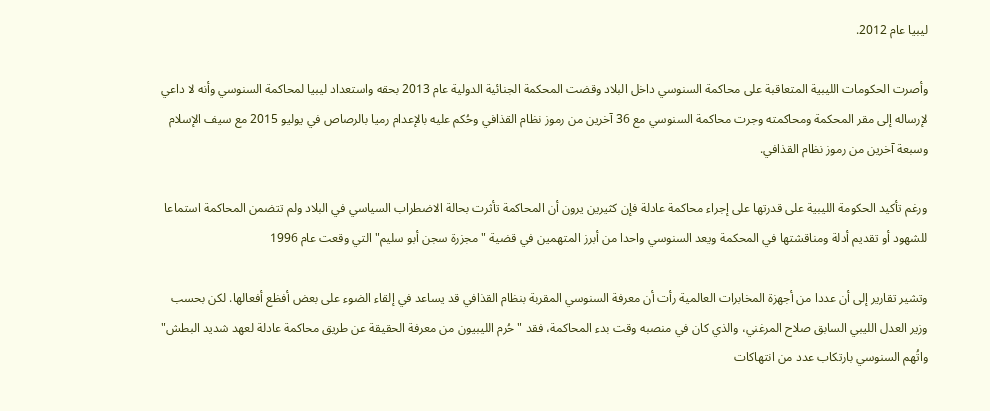ليبيا عام 2012.

وأصرت الحكومات الليبية المتعاقبة على محاكمة السنوسي داخل البلاد وقضت المحكمة الجنائية الدولية عام 2013 بحقه واستعداد ليبيا لمحاكمة السنوسي وأنه لا داعي لإرساله إلى مقر المحكمة ومحاكمته وجرت محاكمة السنوسي مع 36 آخرين من رموز نظام القذافي وحُكم عليه بالإعدام رميا بالرصاص في يوليو 2015 مع سيف الإسلام وسبعة آخرين من رموز نظام القذافي.

ورغم تأكيد الحكومة الليبية على قدرتها على إجراء محاكمة عادلة فإن كثيرين يرون أن المحاكمة تأثرت بحالة الاضطراب السياسي في البلاد ولم تتضمن المحاكمة استماعا للشهود أو تقديم أدلة ومناقشتها في المحكمة ويعد السنوسي واحدا من أبرز المتهمين في قضية "مجزرة سجن أبو سليم" التي وقعت عام 1996

وتشير تقارير إلى أن عددا من أجهزة المخابرات العالمية رأت أن معرفة السنوسي المقربة بنظام القذافي قد يساعد في إلقاء الضوء على بعض أفظع أفعالها. لكن بحسب وزير العدل الليبي السابق صلاح المرغني، والذي كان في منصبه وقت بدء المحاكمة، فقد "حُرم الليبيون من معرفة الحقيقة عن طريق محاكمة عادلة لعهد شديد البطش" واتُهم السنوسي بارتكاب عدد من انتهاكات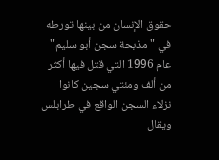حقوق الإنسان من بينها تورطه في "مذبحة سجن أبو سليم" عام 1996 التي قتل فيها أكثر من ألف ومئتي سجين كانوا نزلاء السجن الواقع في طرابلس ويقال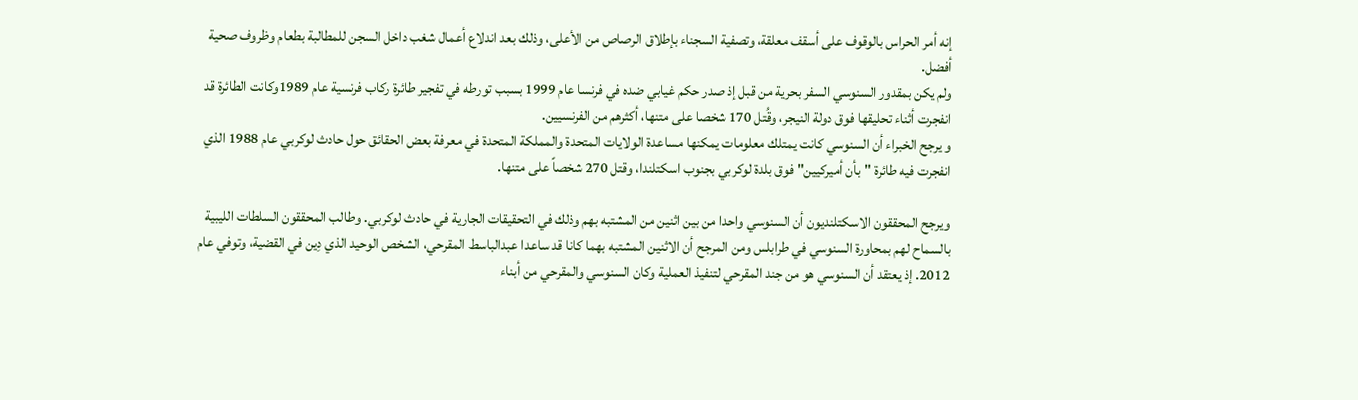إنه أمر الحراس بالوقوف على أسقف معلقة، وتصفية السجناء بإطلاق الرصاص من الأعلى، وذلك بعد اندلاع أعمال شغب داخل السجن للمطالبة بطعام وظروف صحية أفضل.
ولم يكن بمقدور السنوسي السفر بحرية من قبل إذ صدر حكم غيابي ضده في فرنسا عام 1999 بسبب تورطه في تفجير طائرة ركاب فرنسية عام 1989وكانت الطائرة قد انفجرت أثناء تحليقها فوق دولة النيجر، وقُتل 170 شخصا على متنها، أكثرهم من الفرنسيين.
و يرجح الخبراء أن السنوسي كانت يمتلك معلومات يمكنها مساعدة الولايات المتحدة والمملكة المتحدة في معرفة بعض الحقائق حول حادث لوكربي عام 1988 الذي انفجرت فيه طائرة "بأن أميركيين" فوق بلدة لوكربي بجنوب اسكتلندا، وقتل 270 شخصاً على متنها.

ويرجح المحققون الاسكتلنديون أن السنوسي واحدا من بين اثنين من المشتبه بهم وذلك في التحقيقات الجارية في حادث لوكربي. وطالب المحققون السلطات الليبية بالسماح لهم بمحاورة السنوسي في طرابلس ومن المرجح أن الاثنين المشتبه بهما كانا قد ساعدا عبدالباسط المقرحي، الشخص الوحيد الذي دِين في القضية، وتوفي عام 2012. إذ يعتقد أن السنوسي هو من جند المقرحي لتنفيذ العملية وكان السنوسي والمقرحي من أبناء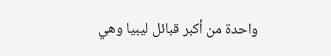واحدة من أكبر قبائل ليبيا وهي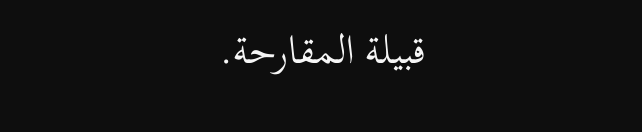قبيلة المقارحة.